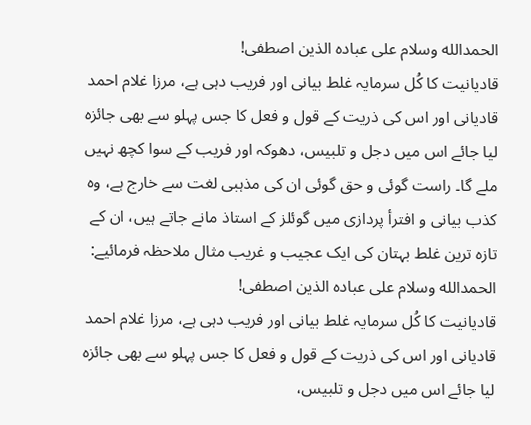الحمدالله وسلام علی عبادہ الذین اصطفی!
قادیانیت کا کُل سرمایہ غلط بیانی اور فریب دہی ہے، مرزا غلام احمد قادیانی اور اس کی ذریت کے قول و فعل کا جس پہلو سے بھی جائزہ لیا جائے اس میں دجل و تلبیس، دھوکہ اور فریب کے سوا کچھ نہیں ملے گا۔ راست گوئی و حق گوئی ان کی مذہبی لغت سے خارج ہے، وہ کذب بیانی و افترأ پردازی میں گوئلز کے استاذ مانے جاتے ہیں، ان کے تازہ ترین غلط بہتان کی ایک عجیب و غریب مثال ملاحظہ فرمائیے:
الحمدالله وسلام علی عبادہ الذین اصطفی!
قادیانیت کا کُل سرمایہ غلط بیانی اور فریب دہی ہے، مرزا غلام احمد قادیانی اور اس کی ذریت کے قول و فعل کا جس پہلو سے بھی جائزہ لیا جائے اس میں دجل و تلبیس،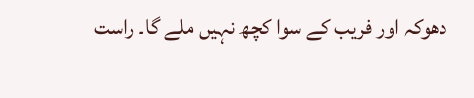دھوکہ اور فریب کے سوا کچھ نہیں ملے گا۔ راست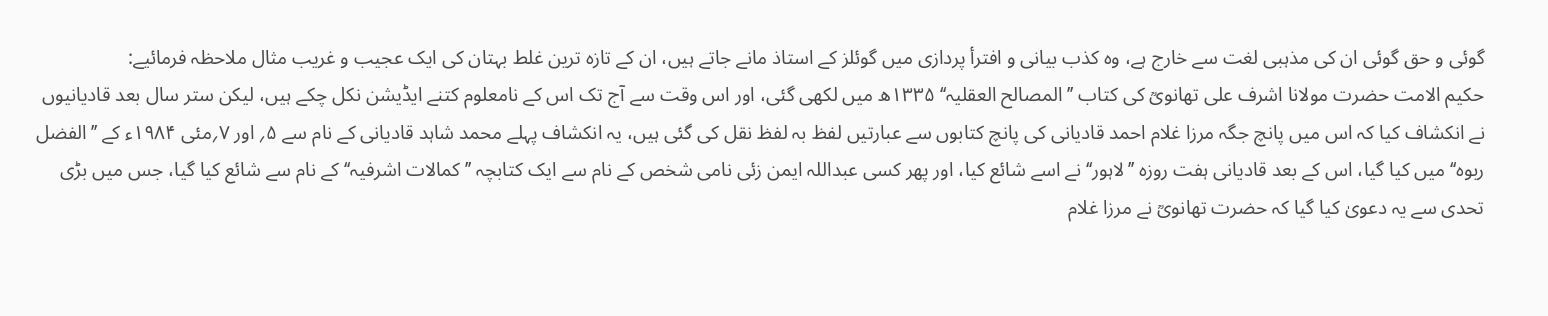گوئی و حق گوئی ان کی مذہبی لغت سے خارج ہے، وہ کذب بیانی و افترأ پردازی میں گوئلز کے استاذ مانے جاتے ہیں، ان کے تازہ ترین غلط بہتان کی ایک عجیب و غریب مثال ملاحظہ فرمائیے:
حکیم الامت حضرت مولانا اشرف علی تھانویؒ کی کتاب ’’المصالح العقلیہ‘‘ ۱۳۳۵ھ میں لکھی گئی، اور اس وقت سے آج تک اس کے نامعلوم کتنے ایڈیشن نکل چکے ہیں، لیکن ستر سال بعد قادیانیوں نے انکشاف کیا کہ اس میں پانچ جگہ مرزا غلام احمد قادیانی کی پانچ کتابوں سے عبارتیں لفظ بہ لفظ نقل کی گئی ہیں، یہ انکشاف پہلے محمد شاہد قادیانی کے نام سے ۵؍ اور ۷؍مئی ۱۹۸۴ء کے ’’الفضل ربوہ‘‘ میں کیا گیا، اس کے بعد قادیانی ہفت روزہ ’’لاہور‘‘ نے اسے شائع کیا، اور پھر کسی عبداللہ ایمن زئی نامی شخص کے نام سے ایک کتابچہ ’’کمالات اشرفیہ‘‘ کے نام سے شائع کیا گیا، جس میں بڑی تحدی سے یہ دعویٰ کیا گیا کہ حضرت تھانویؒ نے مرزا غلام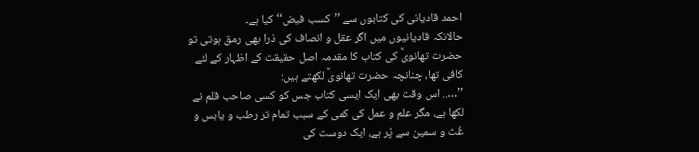احمد قادیانی کی کتابوں سے ’’کسب فیض‘‘ کیا ہے۔
حالانکہ قادیانیوں میں اگر عقل و انصاف کی ذرا بھی رمق ہوتی تو حضرت تھانویؒ کی کتاب کا مقدمہ اصل حقیقت کے اظہار کے لئے کافی تھا، چنانچہ حضرت تھانویؒ لکھتے ہیں:
’’….. اس وقت بھی ایک ایسی کتاب جس کو کسی صاحب قلم نے لکھا ہے، مگر علم و عمل کی کمی کے سبب تمام تر رطب و یابس و غُث و سمین سے پُر ہے، ایک دوست کی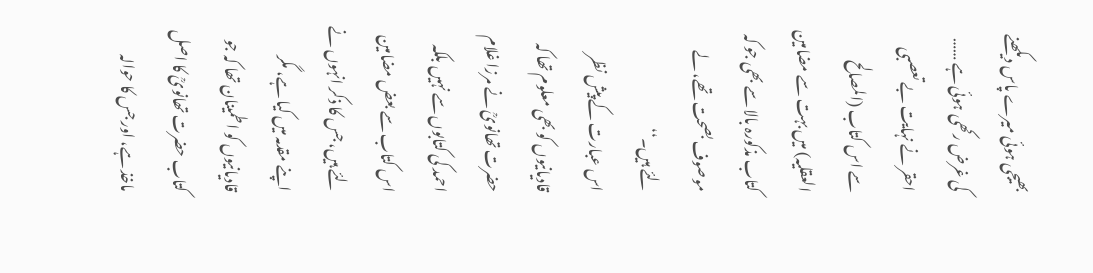بھیجی ہوئی میرے پاس دیکھنے کی غرض رکھی ہوئی ہے …… احقر نے نہایت بے تعصبی سے اس کتاب (المصالح العقلیہ) میں بہت سے مضامین کتاب مذکورہ بالا سے بھی جو کہ موصوف بصحت تھے، لے لئے ہیں۔‘‘
اس عبارت کے پیش نظر قادیانیوں کو بھی معلوم تھا کہ حضرت تھانویؒ نے مرزا غلام احمد کی کتابوں سے نہیں بلکہ اس کتاب سے بعض مضامین لئے ہیں، جس کا ذکر انہوں نے اپنے مقدمہ میں کیا ہے، مگر قادیانیوں کو اطمینان تھا کہ جو کتاب حضرت تھانویؒ کا اصل ماخذ ہے، اور جس کا حوالہ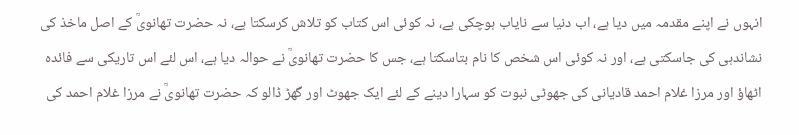انہوں نے اپنے مقدمہ میں دیا ہے، اب دنیا سے نایاب ہوچکی ہے، نہ کوئی اس کتاب کو تلاش کرسکتا ہے، نہ حضرت تھانویؒ کے اصل ماخذ کی نشاندہی کی جاسکتی ہے، اور نہ کوئی اس شخص کا نام بتاسکتا ہے، جس کا حضرت تھانویؒ نے حوالہ دیا ہے، اس لئے اس تاریکی سے فائدہ اٹھاؤ اور مرزا غلام احمد قادیانی کی جھوٹی نبوت کو سہارا دینے کے لئے ایک جھوٹ اور گھڑ ڈالو کہ حضرت تھانویؒ نے مرزا غلام احمد کی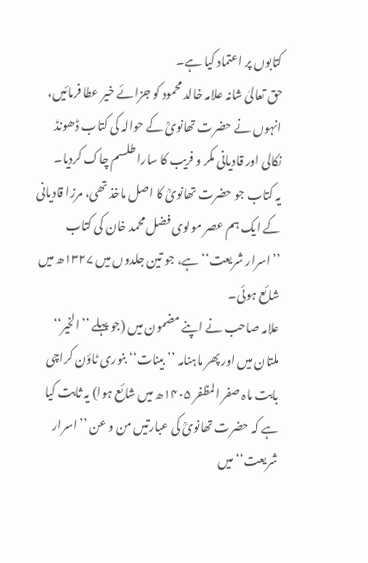کتابوں پر اعتماد کیا ہے۔
حق تعالیٰ شانہ علامہ خالد محمود کو جزائے خیر عطا فرمائیں، انہوں نے حضرت تھانویؒ کے حوالہ کی کتاب ڈھونڈ نکالی اور قادیانی مکر و فریب کا سارا طلسم چاک کردیا۔
یہ کتاب جو حضرت تھانویؒ کا اصل ماخذ تھی، مرزا قادیانی کے ایک ہم عصر مولوی فضل محمد خان کی کتاب ’’اسرار شریعت‘‘ ہے، جو تین جلدوں میں ۱۳۲۷ھ میں شائع ہوئی۔
علامہ صاحب نے اپنے مضمون میں (جو پہلے ’’الخیر‘‘ ملتان میں اور پھر ماہنامہ ’’بینات‘‘ بنوری ٹاؤن کراچی بابت ماہ صفر المظفر ۱۴۰۵ھ میں شائع ہوا) یہ ثابت کیا ہے کہ حضرت تھانویؒ کی عبارتیں من و عن ’’اسرار شریعت‘‘ میں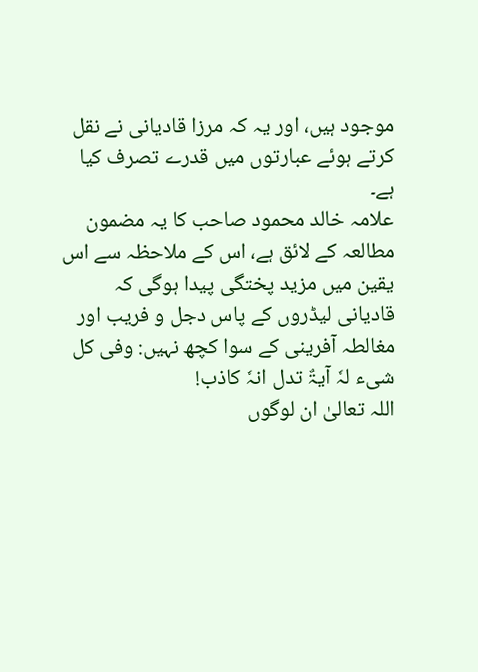موجود ہیں، اور یہ کہ مرزا قادیانی نے نقل کرتے ہوئے عبارتوں میں قدرے تصرف کیا ہے۔
علامہ خالد محمود صاحب کا یہ مضمون مطالعہ کے لائق ہے، اس کے ملاحظہ سے اس یقین میں مزید پختگی پیدا ہوگی کہ قادیانی لیڈروں کے پاس دجل و فریب اور مغالطہ آفرینی کے سوا کچھ نہیں: وفی کل شیء لہٗ آیۃٌ تدل انہٗ کاذب!
اللہ تعالیٰ ان لوگوں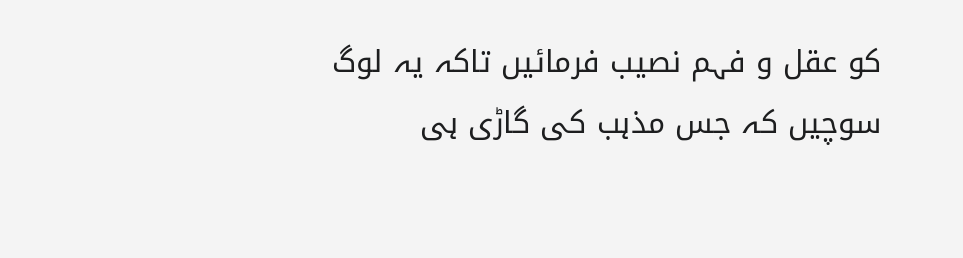کو عقل و فہم نصیب فرمائیں تاکہ یہ لوگ سوچیں کہ جس مذہب کی گاڑی ہی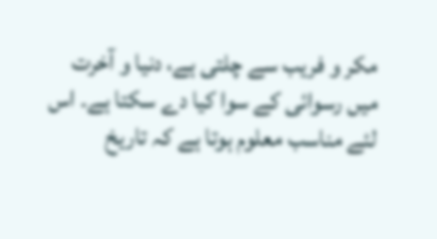مکر و فریب سے چلتی ہے، دنیا و آخرت میں رسوائی کے سوا کیا دے سکتا ہے۔ اس لئے مناسب معلوم ہوتا ہے کہ تاریخ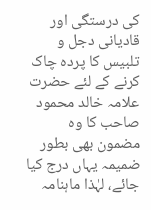کی درستگی اور قادیانی دجل و تلبیس کا پردہ چاک کرنے کے لئے حضرت علامہ خالد محمود صاحب کا وہ مضمون بھی بطور ضمیمہ یہاں درج کیا جائے، لہٰذا ماہنامہ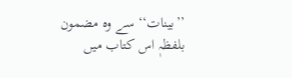’’بینات‘‘ سے وہ مضمون بلفظہٖ اس کتاب میں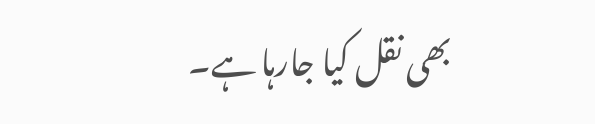بھی نقل کیا جارہا ہے۔